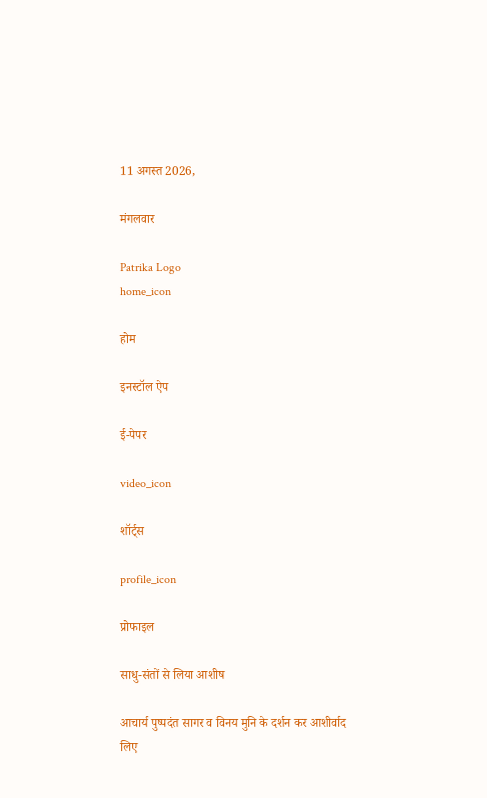11 अगस्त 2026,

मंगलवार

Patrika Logo
home_icon

होम

इनस्टॉल ऐप

ई-पेपर

video_icon

शॉर्ट्स

profile_icon

प्रोफाइल

साधु-संतों से लिया आशीष

आचार्य पुष्पदंत सागर व विनय मुनि के दर्शन कर आशीर्वाद लिए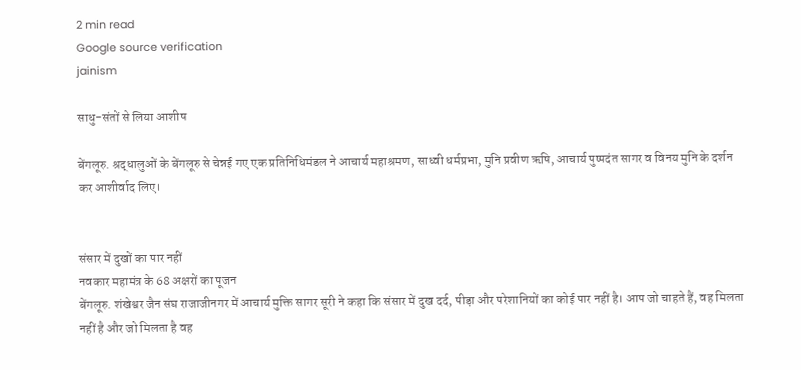2 min read
Google source verification
jainism

साधु-संतों से लिया आशीष

बेंगलूरु. श्रद्धालुओं के बेंगलूरु से चेन्नई गए एक प्रतिनिधिमंडल ने आचार्य महाश्रमण, साध्वी धर्मप्रभा, मुनि प्रवीण ऋषि, आचार्य पुष्पदंत सागर व विनय मुनि के दर्शन कर आशीर्वाद लिए।


संसार में दुखों का पार नहीं
नवकार महामंत्र के 68 अक्षरों का पूजन
बेंगलूरु. शंखेश्वर जैन संघ राजाजीनगर में आचार्य मुक्ति सागर सूरी ने कहा कि संसार में दुख दर्द, पीड़ा और परेशानियों का कोई पार नहीं है। आप जो चाहते हैं, वह मिलता नहीं है और जो मिलता है वह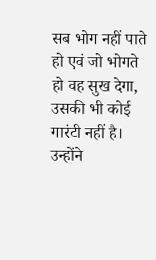सब भोग नहीं पाते हो एवं जो भोगते हो वह सुख देगा, उसकी भी कोई गारंटी नहीं है।
उन्होंने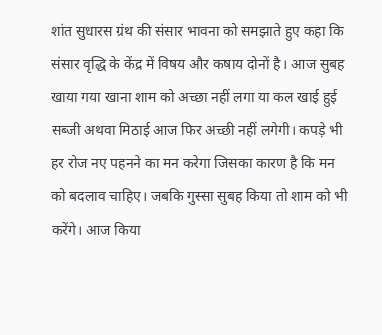शांत सुधारस ग्रंथ की संसार भावना को समझाते हुए कहा कि संसार वृद्धि के केंद्र में विषय और कषाय दोनों है। आज सुबह खाया गया खाना शाम को अच्छा नहीं लगा या कल खाई हुई सब्जी अथवा मिठाई आज फिर अच्छी नहीं लगेगी। कपड़े भी हर रोज नए पहनने का मन करेगा जिसका कारण है कि मन को बदलाव चाहिए। जबकि गुस्सा सुबह किया तो शाम को भी करेंगे। आज किया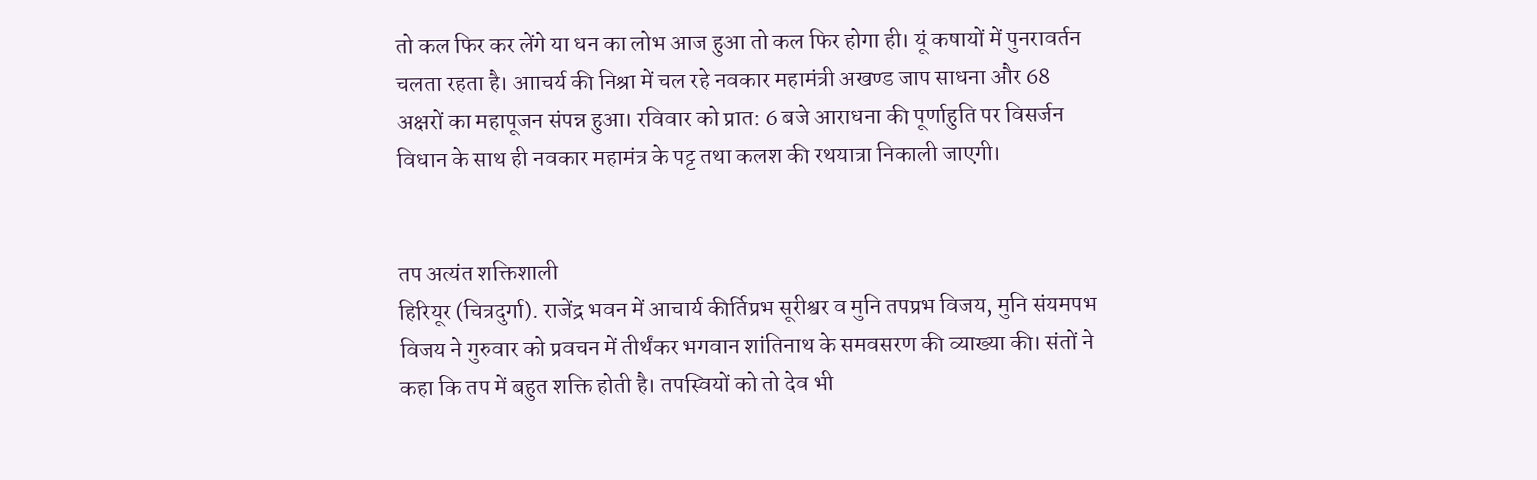तो कल फिर कर लेंगे या धन का लोभ आज हुआ तो कल फिर होगा ही। यूं कषायों में पुनरावर्तन चलता रहता है। आाचर्य की निश्रा में चल रहे नवकार महामंत्री अखण्ड जाप साधना और 68 अक्षरों का महापूजन संपन्न हुआ। रविवार को प्रात: 6 बजे आराधना की पूर्णाहुति पर विसर्जन विधान के साथ ही नवकार महामंत्र के पट्ट तथा कलश की रथयात्रा निकाली जाएगी।


तप अत्यंत शक्तिशाली
हिरियूर (चित्रदुर्गा). राजेंद्र भवन में आचार्य कीर्तिप्रभ सूरीश्वर व मुनि तपप्रभ विजय, मुनि संयमपभ विजय ने गुरुवार को प्रवचन में तीर्थंकर भगवान शांतिनाथ के समवसरण की व्याख्या की। संतों ने कहा कि तप में बहुत शक्ति होती है। तपस्वियों को तो देव भी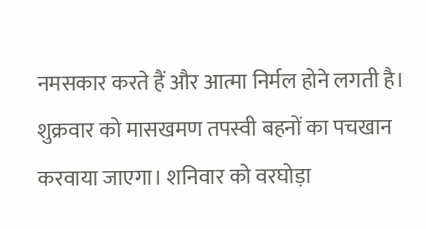नमसकार करते हैं और आत्मा निर्मल होने लगती है। शुक्रवार को मासखमण तपस्वी बहनों का पचखान करवाया जाएगा। शनिवार को वरघोड़ा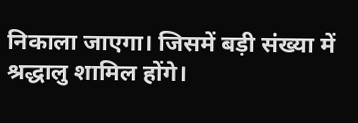निकाला जाएगा। जिसमें बड़ी संख्या में श्रद्धालु शामिल होंगे।